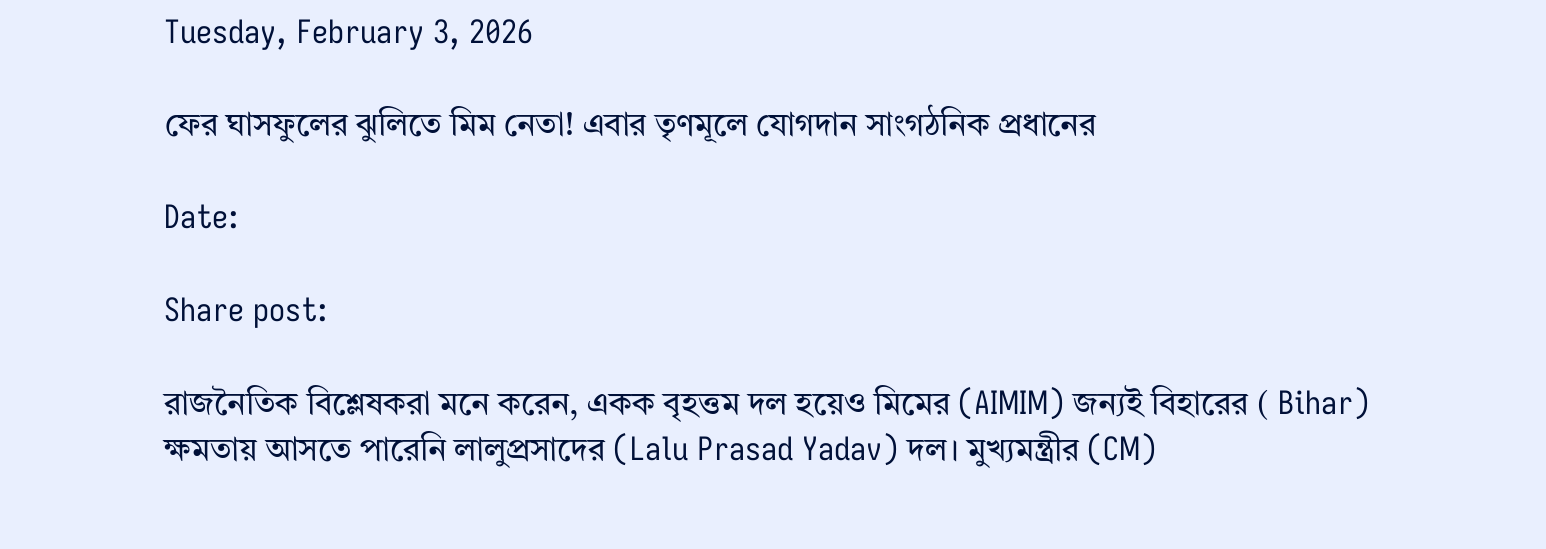Tuesday, February 3, 2026

ফের ঘাসফুলের ঝুলিতে মিম নেতা! এবার তৃণমূলে যোগদান সাংগঠনিক প্রধানের

Date:

Share post:

রাজনৈতিক বিশ্লেষকরা মনে করেন, একক বৃহত্তম দল হয়েও মিমের (AIMIM) জন্যই বিহারের ( Bihar) ক্ষমতায় আসতে পারেনি লালুপ্রসাদের (Lalu Prasad Yadav) দল। মুখ্যমন্ত্রীর (CM)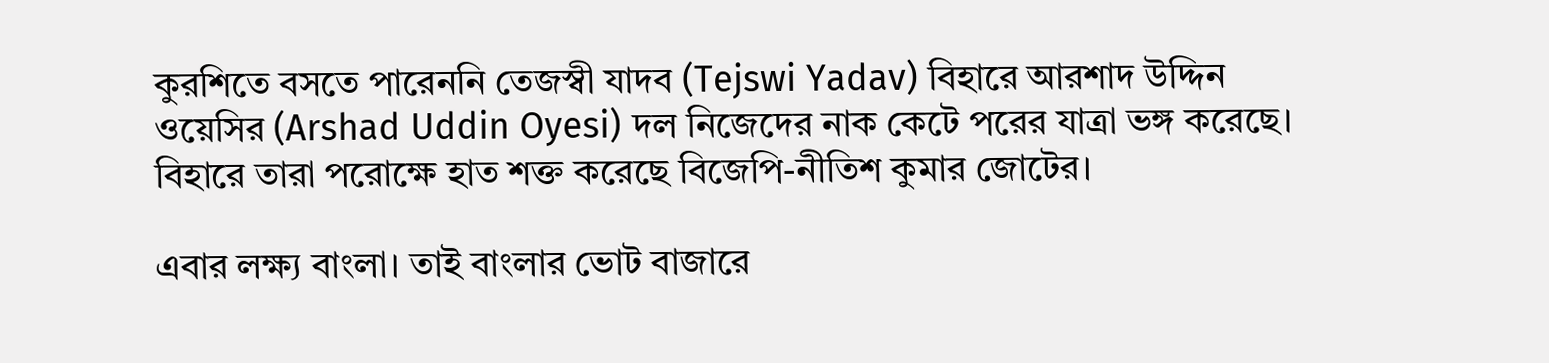কুরশিতে বসতে পারেননি তেজস্বী যাদব (Tejswi Yadav) বিহারে আরশাদ উদ্দিন ওয়েসির (Arshad Uddin Oyesi) দল নিজেদের নাক কেটে পরের যাত্রা ভঙ্গ করেছে। বিহারে তারা পরোক্ষে হাত শক্ত করেছে বিজেপি-নীতিশ কুমার জোটের।

এবার লক্ষ্য বাংলা। তাই বাংলার ভোট বাজারে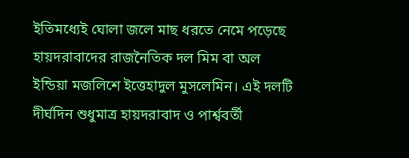ইতিমধ্যেই ঘোলা জলে মাছ ধরতে নেমে পড়েছে হায়দরাবাদের রাজনৈতিক দল মিম বা অল ইন্ডিয়া মজলিশে ইত্তেহাদুল মুসলেমিন। এই দলটি দীর্ঘদিন শুধুমাত্র হায়দরাবাদ ও পার্শ্ববর্তী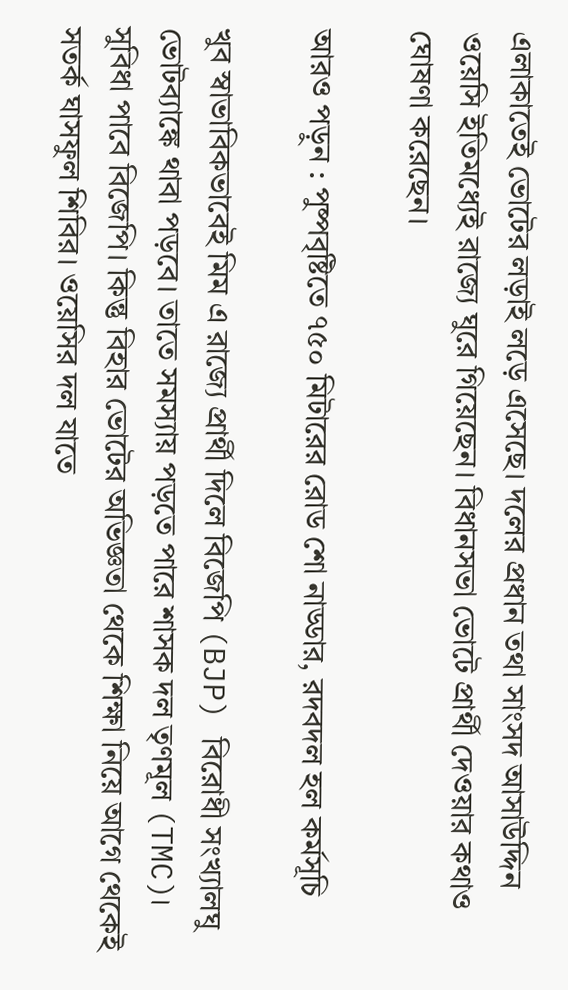এলাকাতেই ভোটের লড়াই লড়ে এসেছে। দলের প্রধান তথা সাংসদ আসাউদ্দিন ওয়েসি ইতিমধ্যেই রাজ্যে ঘুরে গিয়েছেন। বিধানসভা ভোটে প্রার্থী দেওয়ার কথাও ঘোষণা করেছেন।

আরও পড়ুন : পুষ্পবৃষ্টিতে ৭৫০ মিটারের রোড শো নাড্ডার, রদবদল হল কর্মসূচি

খুব স্বাভাবিকভাবেই মিম এ রাজ্যে প্রার্থী দিলে বিজেপি (BJP) বিরোধী সংখ্যালঘু ভোটব্যাঙ্কে থাবা পড়বে। তাতে সমস্যায় পড়তে পারে শাসক দল তৃণমূল (TMC)। সুবিধা পাবে বিজেপি। কিন্তু বিহার ভোটের অভিজ্ঞতা থেকে শিক্ষা নিয়ে আগে থেকেই সতর্ক ঘাসফুল শিবির। ওয়েসির দল যাতে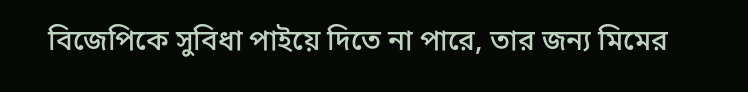বিজেপিকে সুবিধা পাইয়ে দিতে না পারে, তার জন্য মিমের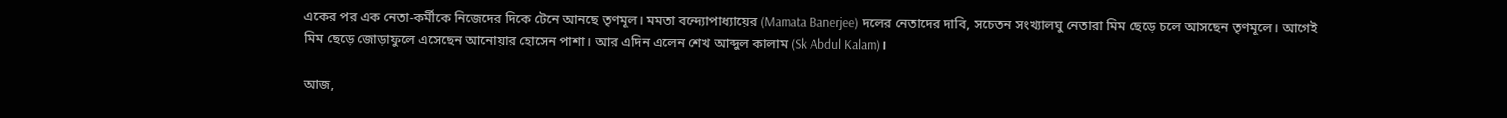একের পর এক নেতা-কর্মীকে নিজেদের দিকে টেনে আনছে তৃণমূল। মমতা বন্দ্যোপাধ্যায়ের (Mamata Banerjee) দলের নেতাদের দাবি, সচেতন সংখ্যালঘু নেতারা মিম ছেড়ে চলে আসছেন তৃণমূলে। আগেই মিম ছেড়ে জোড়াফুলে এসেছেন আনোয়ার হোসেন পাশা। আর এদিন এলেন শেখ আব্দুল কালাম (Sk Abdul Kalam)।

আজ,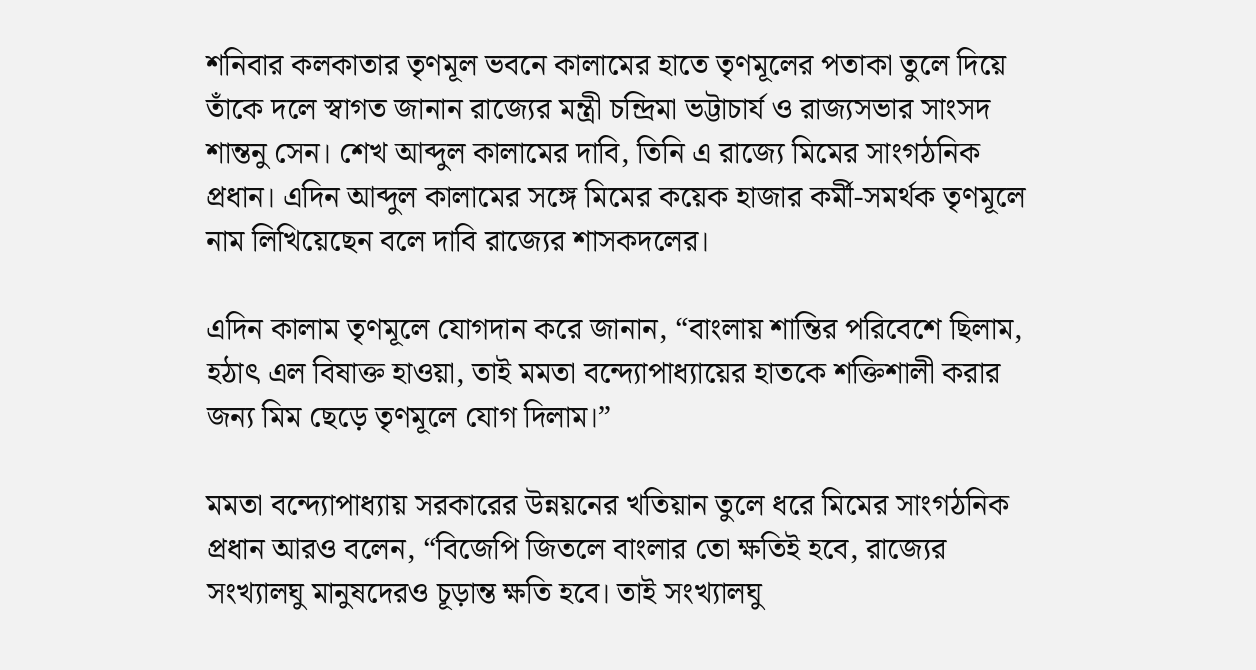শনিবার কলকাতার তৃণমূল ভবনে কালামের হাতে তৃণমূলের পতাকা তুলে দিয়ে তাঁকে দলে স্বাগত জানান রাজ্যের মন্ত্রী চন্দ্রিমা ভট্টাচার্য ও রাজ্যসভার সাংসদ শান্তনু সেন। শেখ আব্দুল কালামের দাবি, তিনি এ রাজ্যে মিমের সাংগঠনিক প্রধান। এদিন আব্দুল কালামের সঙ্গে মিমের কয়েক হাজার কর্মী-সমর্থক তৃণমূলে নাম লিখিয়েছেন বলে দাবি রাজ্যের শাসকদলের।

এদিন কালাম তৃণমূলে যোগদান করে জানান, “বাংলায় শান্তির পরিবেশে ছিলাম, হঠাৎ এল বিষাক্ত হাওয়া, তাই মমতা বন্দ্যোপাধ্যায়ের হাতকে শক্তিশালী করার জন্য মিম ছেড়ে তৃণমূলে যোগ দিলাম।”

মমতা বন্দ্যোপাধ্যায় সরকারের উন্নয়নের খতিয়ান তুলে ধরে মিমের সাংগঠনিক প্রধান আরও বলেন, “বিজেপি জিতলে বাংলার তো ক্ষতিই হবে, রাজ্যের সংখ্যালঘু মানুষদেরও চূড়ান্ত ক্ষতি হবে। তাই সংখ্যালঘু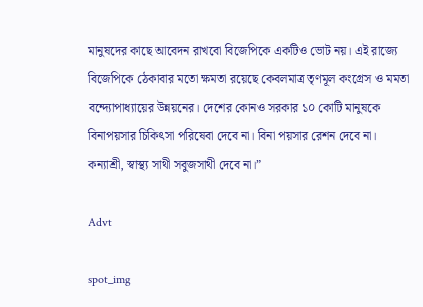মানুষদের কাছে আবেদন রাখবো বিজেপিকে একটিও ভোট নয়। এই রাজ্যে বিজেপিকে ঠেকাবার মতো ক্ষমতা রয়েছে কেবলমাত্র তৃণমূল কংগ্রেস ও মমতা বন্দ্যোপাধ্যায়ের উন্নয়নের। দেশের কোনও সরকার ১০ কোটি মানুষকে বিনাপয়সার চিকিৎসা পরিষেবা দেবে না। বিনা পয়সার রেশন দেবে না। কন্যাশ্রী, স্বাস্থ্য সাথী সবুজসাথী দেবে না।”

Advt

spot_img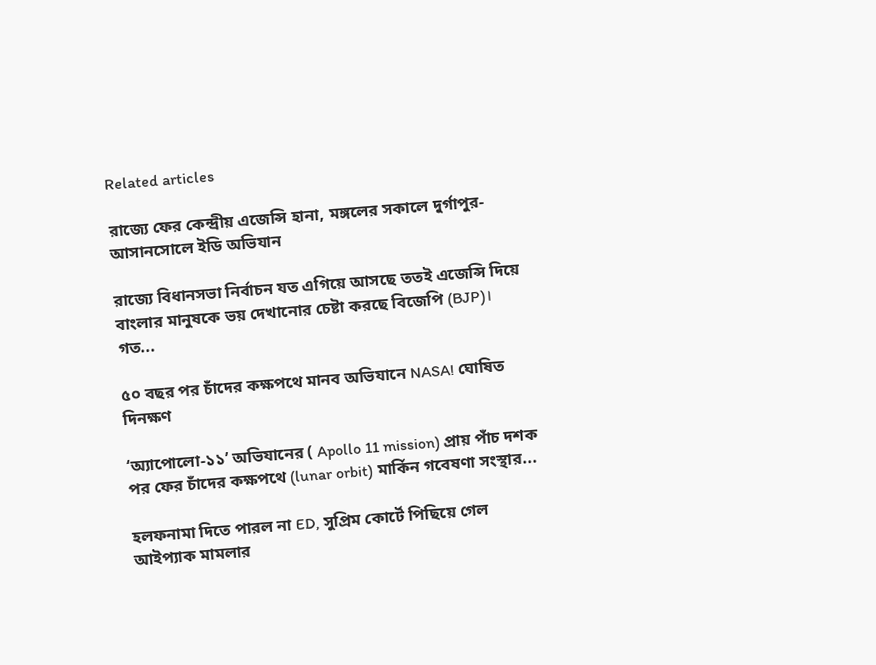Related articles

রাজ্যে ফের কেন্দ্রীয় এজেন্সি হানা, মঙ্গলের সকালে দুর্গাপুর-আসানসোলে ইডি অভিযান

রাজ্যে বিধানসভা নির্বাচন যত এগিয়ে আসছে ততই এজেন্সি দিয়ে বাংলার মানুষকে ভয় দেখানোর চেষ্টা করছে বিজেপি (BJP)। গত...

৫০ বছর পর চাঁদের কক্ষপথে মানব অভিযানে NASA! ঘোষিত দিনক্ষণ

‘অ্যাপোলো-১১’ অভিযানের ( Apollo 11 mission) প্রায় পাঁচ দশক পর ফের চাঁদের কক্ষপথে (lunar orbit) মার্কিন গবেষণা সংস্থার...

হলফনামা দিতে পারল না ED, সুপ্রিম কোর্টে পিছিয়ে গেল আইপ্যাক মামলার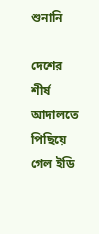শুনানি

দেশের শীর্ষ আদালতে পিছিয়ে গেল ইডি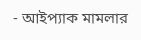- আইপ্যাক মামলার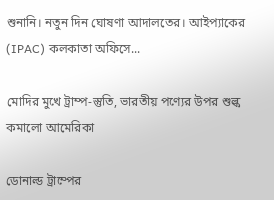শুনানি। নতুন দিন ঘোষণা আদালতের। আইপ্যাকের (IPAC) কলকাতা অফিসে...

মোদির মুখে ট্রাম্প-স্তুতি, ভারতীয় পণ্যের উপর শুল্ক কমালো আমেরিকা

ডোনাল্ড ট্রাম্পের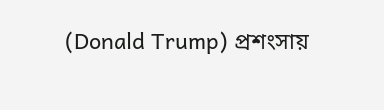(Donald Trump) প্রশংসায়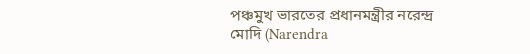পঞ্চমুখ ভারতের প্রধানমন্ত্রীর নরেন্দ্র মোদি (Narendra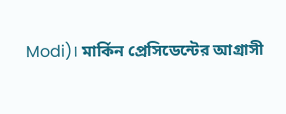Modi)। মার্কিন প্রেসিডেন্টের আগ্রাসী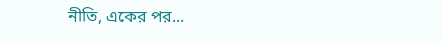নীতি, একের পর...